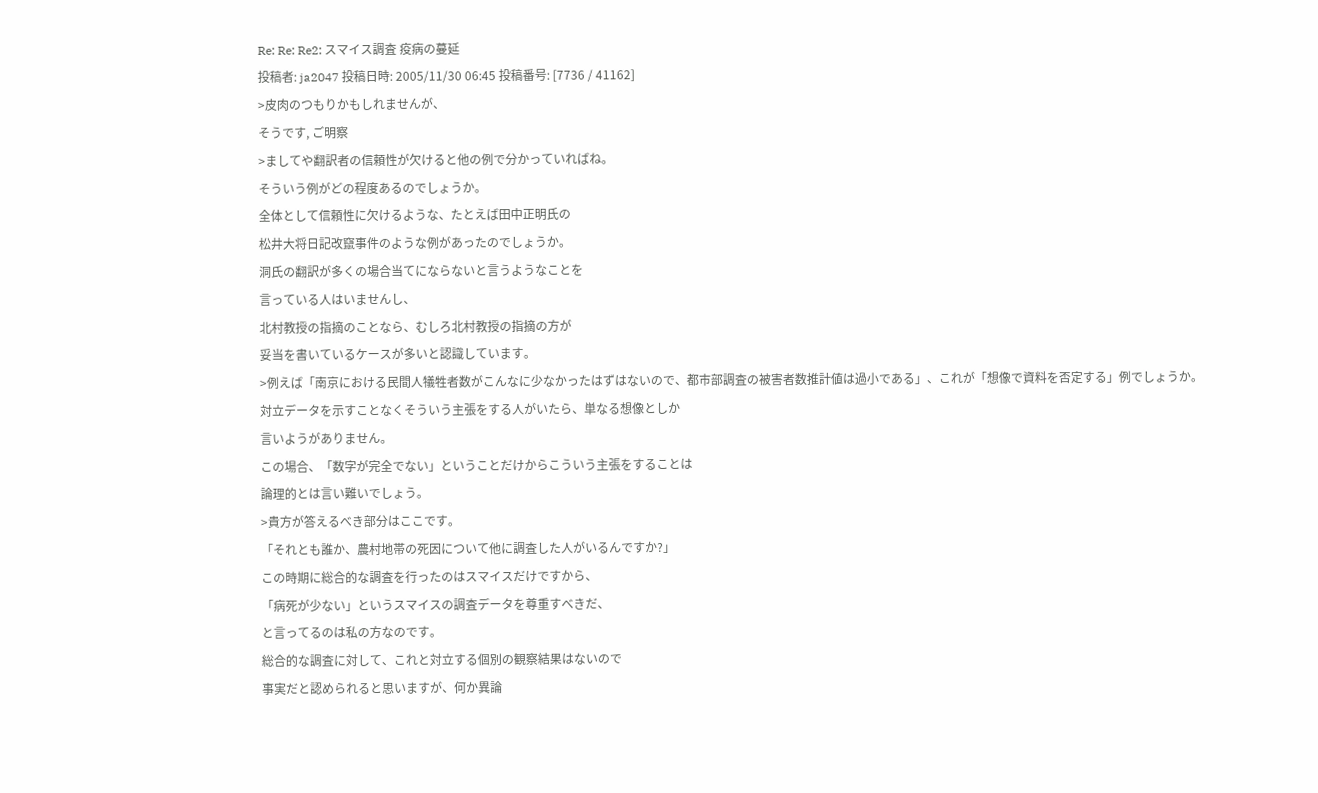Re: Re: Re2: スマイス調査 疫病の蔓延
投稿者: ja2047 投稿日時: 2005/11/30 06:45 投稿番号: [7736 / 41162]
>皮肉のつもりかもしれませんが、
そうです, ご明察
>ましてや翻訳者の信頼性が欠けると他の例で分かっていればね。
そういう例がどの程度あるのでしょうか。
全体として信頼性に欠けるような、たとえば田中正明氏の
松井大将日記改竄事件のような例があったのでしょうか。
洞氏の翻訳が多くの場合当てにならないと言うようなことを
言っている人はいませんし、
北村教授の指摘のことなら、むしろ北村教授の指摘の方が
妥当を書いているケースが多いと認識しています。
>例えば「南京における民間人犠牲者数がこんなに少なかったはずはないので、都市部調査の被害者数推計値は過小である」、これが「想像で資料を否定する」例でしょうか。
対立データを示すことなくそういう主張をする人がいたら、単なる想像としか
言いようがありません。
この場合、「数字が完全でない」ということだけからこういう主張をすることは
論理的とは言い難いでしょう。
>貴方が答えるべき部分はここです。
「それとも誰か、農村地帯の死因について他に調査した人がいるんですか?」
この時期に総合的な調査を行ったのはスマイスだけですから、
「病死が少ない」というスマイスの調査データを尊重すべきだ、
と言ってるのは私の方なのです。
総合的な調査に対して、これと対立する個別の観察結果はないので
事実だと認められると思いますが、何か異論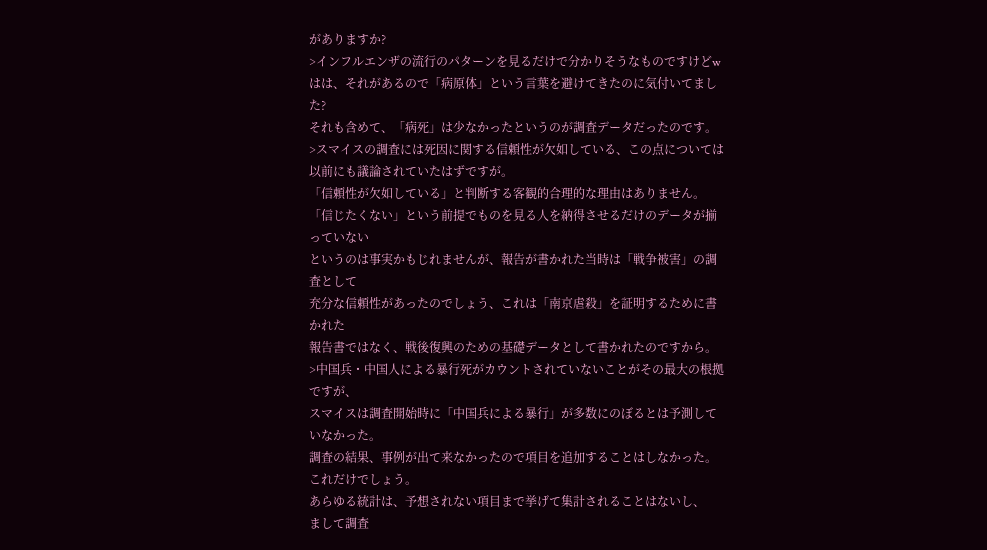がありますか?
>インフルエンザの流行のパターンを見るだけで分かりそうなものですけどw
はは、それがあるので「病原体」という言葉を避けてきたのに気付いてました?
それも含めて、「病死」は少なかったというのが調査データだったのです。
>スマイスの調査には死因に関する信頼性が欠如している、この点については以前にも議論されていたはずですが。
「信頼性が欠如している」と判断する客観的合理的な理由はありません。
「信じたくない」という前提でものを見る人を納得させるだけのデータが揃っていない
というのは事実かもじれませんが、報告が書かれた当時は「戦争被害」の調査として
充分な信頼性があったのでしょう、これは「南京虐殺」を証明するために書かれた
報告書ではなく、戦後復興のための基礎データとして書かれたのですから。
>中国兵・中国人による暴行死がカウントされていないことがその最大の根拠ですが、
スマイスは調査開始時に「中国兵による暴行」が多数にのぼるとは予測していなかった。
調査の結果、事例が出て来なかったので項目を追加することはしなかった。
これだけでしょう。
あらゆる統計は、予想されない項目まで挙げて集計されることはないし、
まして調査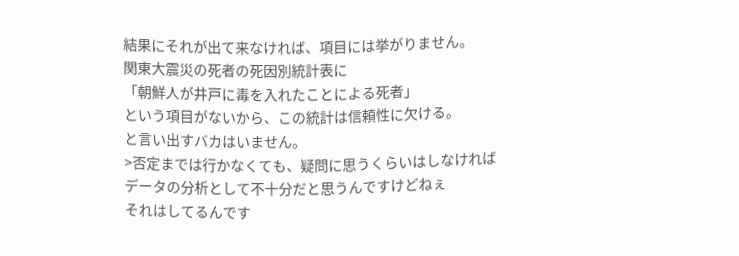結果にそれが出て来なければ、項目には挙がりません。
関東大震災の死者の死因別統計表に
「朝鮮人が井戸に毒を入れたことによる死者」
という項目がないから、この統計は信頼性に欠ける。
と言い出すバカはいません。
>否定までは行かなくても、疑問に思うくらいはしなければデータの分析として不十分だと思うんですけどねぇ
それはしてるんです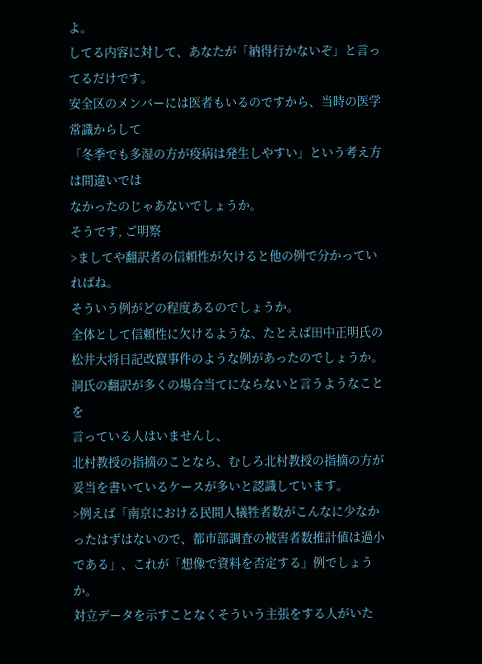よ。
してる内容に対して、あなたが「納得行かないぞ」と言ってるだけです。
安全区のメンバーには医者もいるのですから、当時の医学常識からして
「冬季でも多湿の方が疫病は発生しやすい」という考え方は間違いでは
なかったのじゃあないでしょうか。
そうです, ご明察
>ましてや翻訳者の信頼性が欠けると他の例で分かっていればね。
そういう例がどの程度あるのでしょうか。
全体として信頼性に欠けるような、たとえば田中正明氏の
松井大将日記改竄事件のような例があったのでしょうか。
洞氏の翻訳が多くの場合当てにならないと言うようなことを
言っている人はいませんし、
北村教授の指摘のことなら、むしろ北村教授の指摘の方が
妥当を書いているケースが多いと認識しています。
>例えば「南京における民間人犠牲者数がこんなに少なかったはずはないので、都市部調査の被害者数推計値は過小である」、これが「想像で資料を否定する」例でしょうか。
対立データを示すことなくそういう主張をする人がいた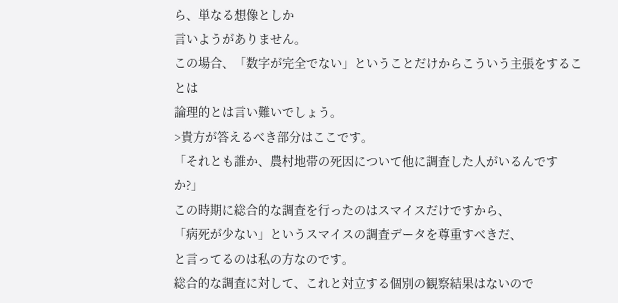ら、単なる想像としか
言いようがありません。
この場合、「数字が完全でない」ということだけからこういう主張をすることは
論理的とは言い難いでしょう。
>貴方が答えるべき部分はここです。
「それとも誰か、農村地帯の死因について他に調査した人がいるんですか?」
この時期に総合的な調査を行ったのはスマイスだけですから、
「病死が少ない」というスマイスの調査データを尊重すべきだ、
と言ってるのは私の方なのです。
総合的な調査に対して、これと対立する個別の観察結果はないので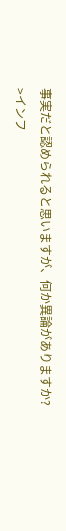事実だと認められると思いますが、何か異論がありますか?
>インフ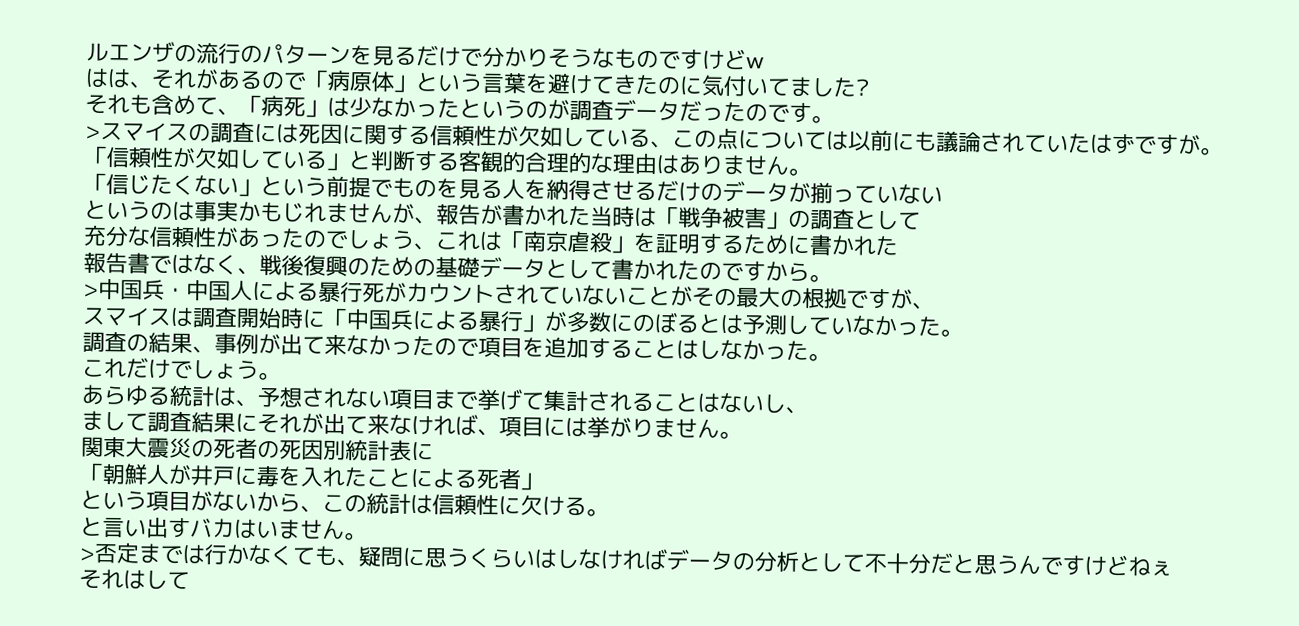ルエンザの流行のパターンを見るだけで分かりそうなものですけどw
はは、それがあるので「病原体」という言葉を避けてきたのに気付いてました?
それも含めて、「病死」は少なかったというのが調査データだったのです。
>スマイスの調査には死因に関する信頼性が欠如している、この点については以前にも議論されていたはずですが。
「信頼性が欠如している」と判断する客観的合理的な理由はありません。
「信じたくない」という前提でものを見る人を納得させるだけのデータが揃っていない
というのは事実かもじれませんが、報告が書かれた当時は「戦争被害」の調査として
充分な信頼性があったのでしょう、これは「南京虐殺」を証明するために書かれた
報告書ではなく、戦後復興のための基礎データとして書かれたのですから。
>中国兵・中国人による暴行死がカウントされていないことがその最大の根拠ですが、
スマイスは調査開始時に「中国兵による暴行」が多数にのぼるとは予測していなかった。
調査の結果、事例が出て来なかったので項目を追加することはしなかった。
これだけでしょう。
あらゆる統計は、予想されない項目まで挙げて集計されることはないし、
まして調査結果にそれが出て来なければ、項目には挙がりません。
関東大震災の死者の死因別統計表に
「朝鮮人が井戸に毒を入れたことによる死者」
という項目がないから、この統計は信頼性に欠ける。
と言い出すバカはいません。
>否定までは行かなくても、疑問に思うくらいはしなければデータの分析として不十分だと思うんですけどねぇ
それはして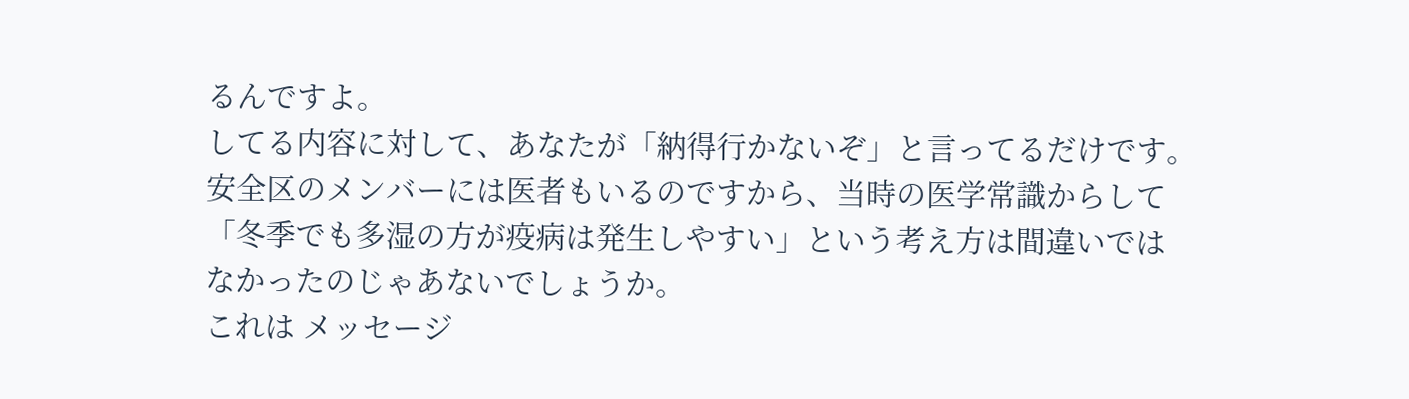るんですよ。
してる内容に対して、あなたが「納得行かないぞ」と言ってるだけです。
安全区のメンバーには医者もいるのですから、当時の医学常識からして
「冬季でも多湿の方が疫病は発生しやすい」という考え方は間違いでは
なかったのじゃあないでしょうか。
これは メッセージ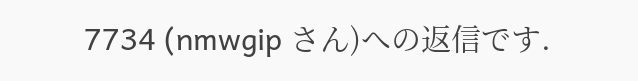7734 (nmwgip さん)への返信です.